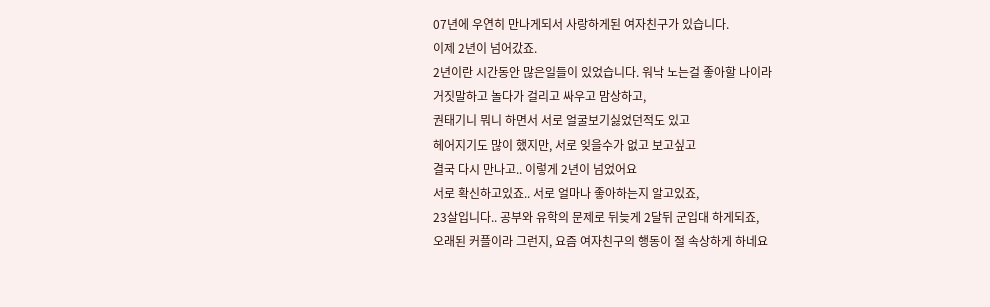07년에 우연히 만나게되서 사랑하게된 여자친구가 있습니다.
이제 2년이 넘어갔죠.
2년이란 시간동안 많은일들이 있었습니다. 워낙 노는걸 좋아할 나이라
거짓말하고 놀다가 걸리고 싸우고 맘상하고,
권태기니 뭐니 하면서 서로 얼굴보기싫었던적도 있고
헤어지기도 많이 했지만, 서로 잊을수가 없고 보고싶고
결국 다시 만나고.. 이렇게 2년이 넘었어요
서로 확신하고있죠.. 서로 얼마나 좋아하는지 알고있죠,
23살입니다.. 공부와 유학의 문제로 뒤늦게 2달뒤 군입대 하게되죠,
오래된 커플이라 그런지, 요즘 여자친구의 행동이 절 속상하게 하네요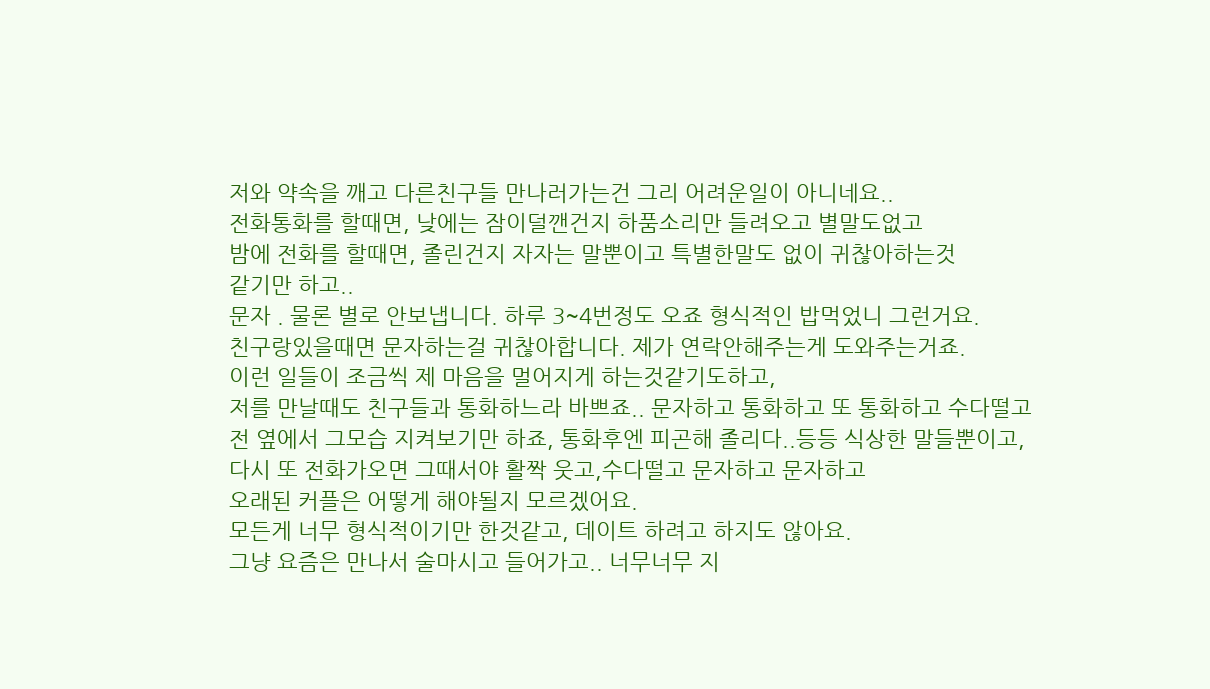저와 약속을 깨고 다른친구들 만나러가는건 그리 어려운일이 아니네요..
전화통화를 할때면, 낮에는 잠이덜깬건지 하품소리만 들려오고 별말도없고
밤에 전화를 할때면, 졸린건지 자자는 말뿐이고 특별한말도 없이 귀찮아하는것
같기만 하고..
문자 . 물론 별로 안보냅니다. 하루 3~4번정도 오죠 형식적인 밥먹었니 그런거요.
친구랑있을때면 문자하는걸 귀찮아합니다. 제가 연락안해주는게 도와주는거죠.
이런 일들이 조금씩 제 마음을 멀어지게 하는것같기도하고,
저를 만날때도 친구들과 통화하느라 바쁘죠.. 문자하고 통화하고 또 통화하고 수다떨고
전 옆에서 그모습 지켜보기만 하죠, 통화후엔 피곤해 졸리다..등등 식상한 말들뿐이고,
다시 또 전화가오면 그때서야 활짝 웃고,수다떨고 문자하고 문자하고
오래된 커플은 어떻게 해야될지 모르겠어요.
모든게 너무 형식적이기만 한것같고, 데이트 하려고 하지도 않아요.
그냥 요즘은 만나서 술마시고 들어가고.. 너무너무 지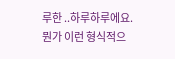루한 ..하루하루에요.
뭔가 이런 형식적으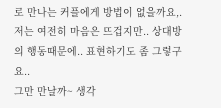로 만나는 커플에게 방법이 없을까요,.
저는 여전히 마음은 뜨겁지만.. 상대방의 행동때문에.. 표현하기도 좀 그렇구요..
그만 만날까~ 생각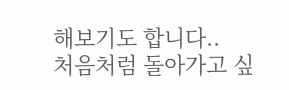해보기도 합니다..
처음처럼 돌아가고 싶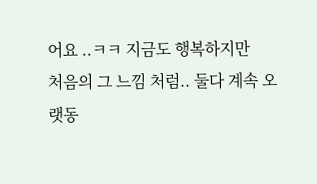어요 ..ㅋㅋ 지금도 행복하지만
처음의 그 느낌 처럼.. 둘다 계속 오랫동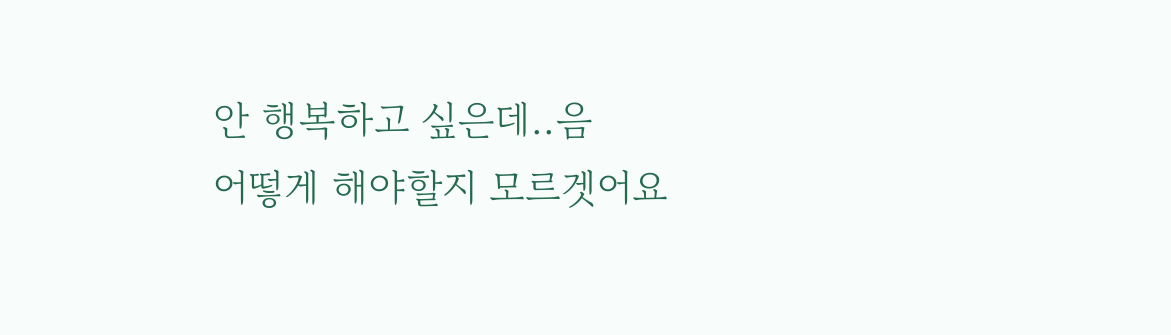안 행복하고 싶은데..음
어떻게 해야할지 모르겟어요